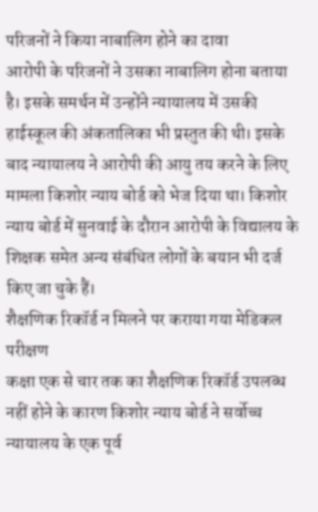परिजनों ने किया नाबालिग होने का दावा
आरोपी के परिजनों ने उसका नाबालिग होना बताया है। इसके समर्थन में उन्होंने न्यायालय में उसकी हाईस्कूल की अंकतालिका भी प्रस्तुत की थी। इसके बाद न्यायालय ने आरोपी की आयु तय करने के लिए मामला किशोर न्याय बोर्ड को भेज दिया था। किशोर न्याय बोर्ड में सुनवाई के दौरान आरोपी के विद्यालय के शिक्षक समेत अन्य संबंधित लोगों के बयान भी दर्ज किए जा चुके हैं।
शैक्षणिक रिकॉर्ड न मिलने पर कराया गया मेडिकल परीक्षण
कक्षा एक से चार तक का शैक्षणिक रिकॉर्ड उपलब्ध नहीं होने के कारण किशोर न्याय बोर्ड ने सर्वोच्च न्यायालय के एक पूर्व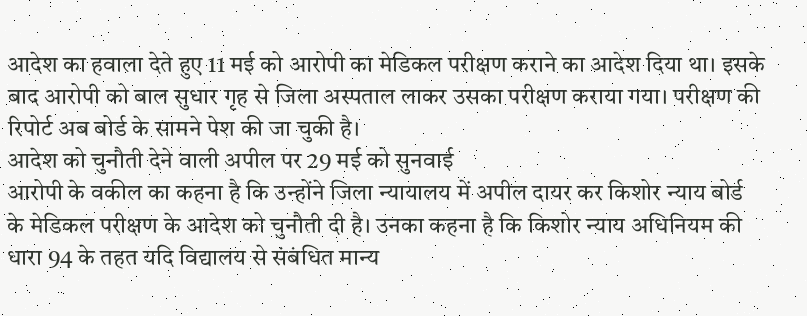आदेश का हवाला देते हुए 11 मई को आरोपी का मेडिकल परीक्षण कराने का आदेश दिया था। इसके बाद आरोपी को बाल सुधार गृह से जिला अस्पताल लाकर उसका परीक्षण कराया गया। परीक्षण की रिपोर्ट अब बोर्ड के सामने पेश की जा चुकी है।
आदेश को चुनौती देने वाली अपील पर 29 मई को सुनवाई
आरोपी के वकील का कहना है कि उन्होंने जिला न्यायालय में अपील दायर कर किशोर न्याय बोर्ड के मेडिकल परीक्षण के आदेश को चुनौती दी है। उनका कहना है कि किशोर न्याय अधिनियम की धारा 94 के तहत यदि विद्यालय से संबंधित मान्य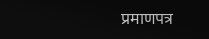प्रमाणपत्र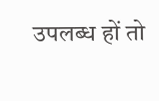उपलब्ध हों तो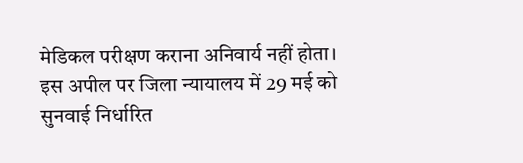मेडिकल परीक्षण कराना अनिवार्य नहीं होता। इस अपील पर जिला न्यायालय में 29 मई को सुनवाई निर्धारित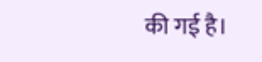की गई है।